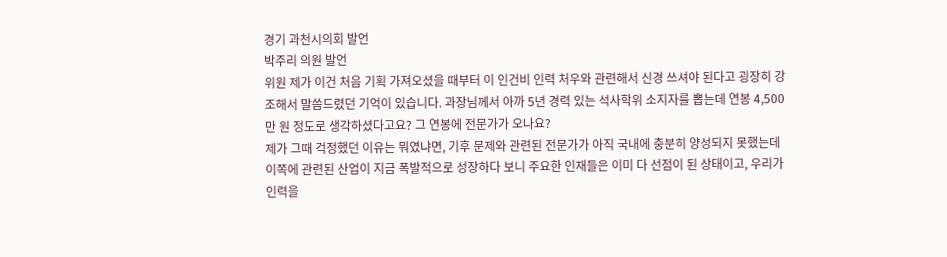경기 과천시의회 발언
박주리 의원 발언
위원 제가 이건 처음 기획 가져오셨을 때부터 이 인건비 인력 처우와 관련해서 신경 쓰셔야 된다고 굉장히 강조해서 말씀드렸던 기억이 있습니다. 과장님께서 아까 5년 경력 있는 석사학위 소지자를 뽑는데 연봉 4,500만 원 정도로 생각하셨다고요? 그 연봉에 전문가가 오나요?
제가 그때 걱정했던 이유는 뭐였냐면, 기후 문제와 관련된 전문가가 아직 국내에 충분히 양성되지 못했는데 이쪽에 관련된 산업이 지금 폭발적으로 성장하다 보니 주요한 인재들은 이미 다 선점이 된 상태이고, 우리가 인력을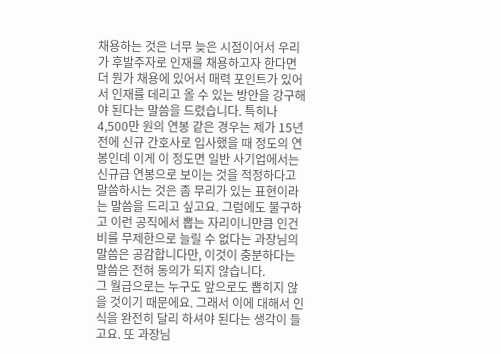채용하는 것은 너무 늦은 시점이어서 우리가 후발주자로 인재를 채용하고자 한다면 더 뭔가 채용에 있어서 매력 포인트가 있어서 인재를 데리고 올 수 있는 방안을 강구해야 된다는 말씀을 드렸습니다. 특히나 4,500만 원의 연봉 같은 경우는 제가 15년 전에 신규 간호사로 입사했을 때 정도의 연봉인데 이게 이 정도면 일반 사기업에서는 신규급 연봉으로 보이는 것을 적정하다고 말씀하시는 것은 좀 무리가 있는 표현이라는 말씀을 드리고 싶고요. 그럼에도 불구하고 이런 공직에서 뽑는 자리이니만큼 인건비를 무제한으로 늘릴 수 없다는 과장님의 말씀은 공감합니다만, 이것이 충분하다는 말씀은 전혀 동의가 되지 않습니다.
그 월급으로는 누구도 앞으로도 뽑히지 않을 것이기 때문에요. 그래서 이에 대해서 인식을 완전히 달리 하셔야 된다는 생각이 들고요. 또 과장님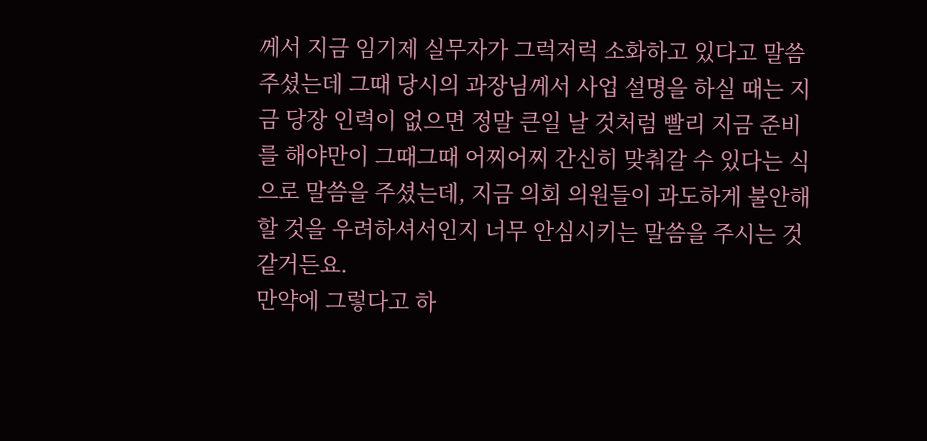께서 지금 임기제 실무자가 그럭저럭 소화하고 있다고 말씀 주셨는데 그때 당시의 과장님께서 사업 설명을 하실 때는 지금 당장 인력이 없으면 정말 큰일 날 것처럼 빨리 지금 준비를 해야만이 그때그때 어찌어찌 간신히 맞춰갈 수 있다는 식으로 말씀을 주셨는데, 지금 의회 의원들이 과도하게 불안해할 것을 우려하셔서인지 너무 안심시키는 말씀을 주시는 것 같거든요.
만약에 그렇다고 하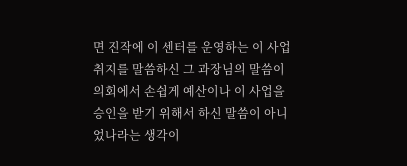면 진작에 이 센터를 운영하는 이 사업 취지를 말씀하신 그 과장님의 말씀이 의회에서 손쉽게 예산이나 이 사업을 승인을 받기 위해서 하신 말씀이 아니었나라는 생각이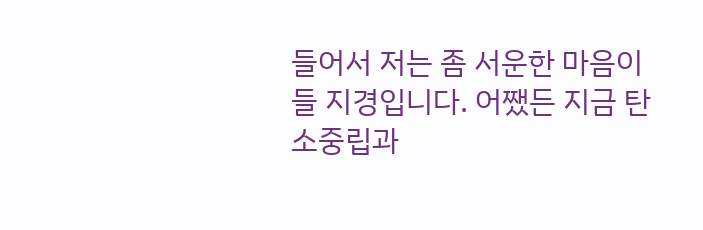들어서 저는 좀 서운한 마음이 들 지경입니다. 어쨌든 지금 탄소중립과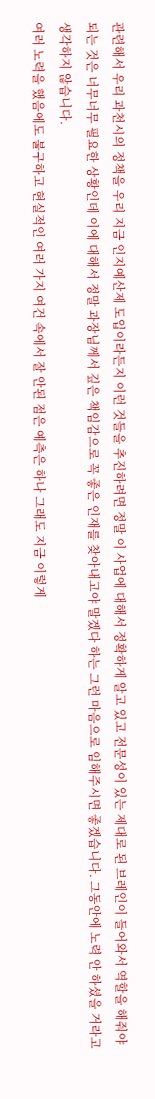관련해서 우리 과천시의 정책을 우리 지금 인지예산제 도입이라든지 이런 것들을 추진하려면 정말 이 사업에 대해서 정확하게 알고 있고 전문성이 있는 제대로 된 브레인이 들어와서 역할을 해줘야 되는 것은 너무너무 필요한 상황인데 이에 대해서 정말 과장님께서 깊은 책임감으로 꼭 좋은 인재를 찾아내고야 말겠다 하는 그런 마음으로 임해주시면 좋겠습니다. 그동안에 노력 안 하셨을 거라고 생각하지 않습니다.
여러 노력을 했음에도 불구하고 현실적인 여러 가지 여건 속에서 잘 안된 점은 예측은 하나 그래도 지금 이렇게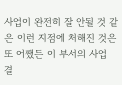사업이 완전히 잘 안될 것 같은 이런 지점에 처해진 것은 또 어쨌든 이 부서의 사업 결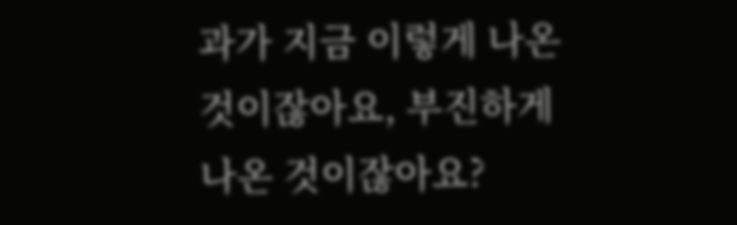과가 지금 이렇게 나온 것이잖아요, 부진하게 나온 것이잖아요?